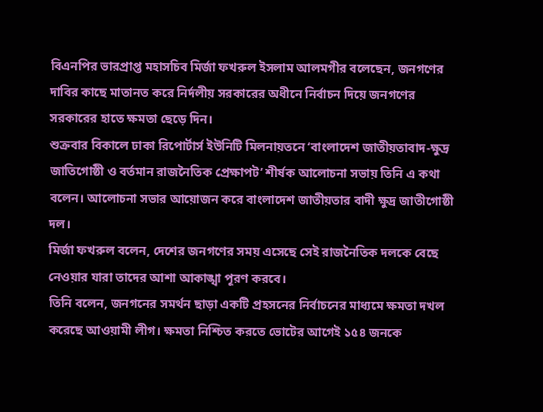বিএনপির ভারপ্রাপ্ত মহাসচিব মির্জা ফখরুল ইসলাম আলমগীর বলেছেন, জনগণের দাবির কাছে মাতানত করে নির্দলীয় সরকারের অধীনে নির্বাচন দিয়ে জনগণের সরকারের হাতে ক্ষমতা ছেড়ে দিন।
শুক্রবার বিকালে ঢাকা রিপোর্টার্স ইউনিটি মিলনায়তনে ‘বাংলাদেশ জাতীয়তাবাদ-ক্ষুদ্র জাতিগোষ্ঠী ও বর্তমান রাজনৈতিক প্রেক্ষাপট’ শীর্ষক আলোচনা সভায় তিনি এ কথা বলেন। আলোচনা সভার আয়োজন করে বাংলাদেশ জাতীয়তার বাদী ক্ষুদ্র জাতীগোষ্ঠী দল।
মির্জা ফখরুল বলেন, দেশের জনগণের সময় এসেছে সেই রাজনৈতিক দলকে বেছে নেওয়ার যারা তাদের আশা আকাঙ্খা পূরণ করবে।
তিনি বলেন, জনগনের সমর্থন ছাড়া একটি প্রহসনের নির্বাচনের মাধ্যমে ক্ষমতা দখল করেছে আওয়ামী লীগ। ক্ষমতা নিশ্চিত করতে ভোটের আগেই ১৫৪ জনকে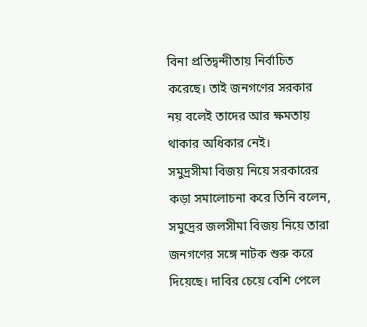বিনা প্রতিদ্বন্দীতায় নির্বাচিত করেছে। তাই জনগণের সরকার নয় বলেই তাদের আর ক্ষমতায় থাকার অধিকার নেই।
সমুদ্রসীমা বিজয় নিয়ে সরকারের কড়া সমালোচনা করে তিনি বলেন, সমুদ্রের জলসীমা বিজয় নিয়ে তারা জনগণের সঙ্গে নাটক শুরু করে দিয়েছে। দাবির চেয়ে বেশি পেলে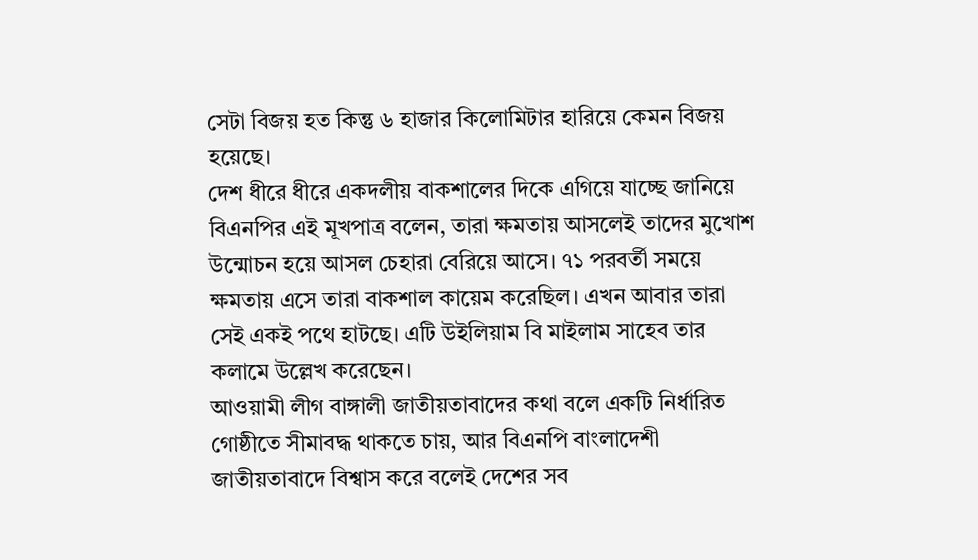সেটা বিজয় হত কিন্তু ৬ হাজার কিলোমিটার হারিয়ে কেমন বিজয় হয়েছে।
দেশ ধীরে ধীরে একদলীয় বাকশালের দিকে এগিয়ে যাচ্ছে জানিয়ে বিএনপির এই মূখপাত্র বলেন, তারা ক্ষমতায় আসলেই তাদের মুখোশ উন্মোচন হয়ে আসল চেহারা বেরিয়ে আসে। ৭১ পরবর্তী সময়ে ক্ষমতায় এসে তারা বাকশাল কায়েম করেছিল। এখন আবার তারা সেই একই পথে হাটছে। এটি উইলিয়াম বি মাইলাম সাহেব তার কলামে উল্লেখ করেছেন।
আওয়ামী লীগ বাঙ্গালী জাতীয়তাবাদের কথা বলে একটি নির্ধারিত গোষ্ঠীতে সীমাবদ্ধ থাকতে চায়, আর বিএনপি বাংলাদেশী জাতীয়তাবাদে বিশ্বাস করে বলেই দেশের সব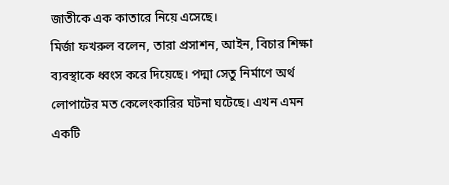জাতীকে এক কাতারে নিয়ে এসেছে।
মির্জা ফখরুল বলেন, তারা প্রসাশন, আইন, বিচার শিক্ষা ব্যবস্থাকে ধ্বংস করে দিয়েছে। পদ্মা সেতু নির্মাণে অর্থ লোপাটের মত কেলেংকারির ঘটনা ঘটেছে। এখন এমন একটি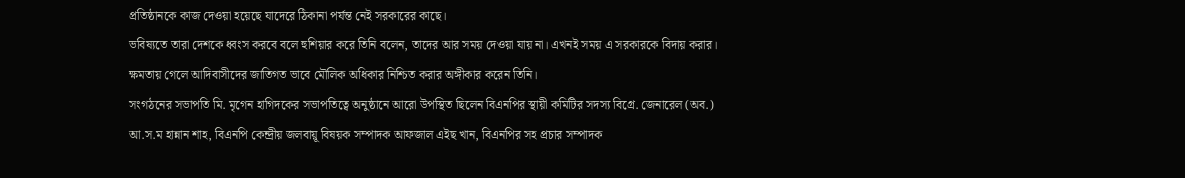প্রতিষ্ঠানকে কাজ দেওয়া হয়েছে যাদেরে ঠিকানা পর্যন্ত নেই সরকারের কাছে।
ভবিষ্যতে তারা দেশকে ধ্বংস করবে বলে হুশিয়ার করে তিনি বলেন, তাদের আর সময় দেওয়া যায় না। এখনই সময় এ সরকারকে বিদায় করার। ক্ষমতায় গেলে আদিবাসীদের জাতিগত ভাবে মৌলিক অধিকার নিশ্চিত করার অঙ্গীকার করেন তিনি।
সংগঠনের সভাপতি মি. মৃগেন হাগিদকের সভাপতিত্বে অনুষ্ঠানে আরো উপস্থিত ছিলেন বিএনপির স্থায়ী কমিটির সদস্য বিগ্রে. জেনারেল (অব.) আ.স.ম হান্নান শাহ, বিএনপি কেন্দ্রীয় জলবায়ূ বিষয়ক সম্পাদক আফজাল এইছ খান, বিএনপির সহ প্রচার সম্পাদক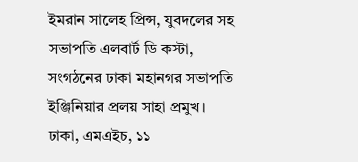ইমরান সালেহ প্রিন্স, যুবদলের সহ সভাপতি এলবার্ট ডি কস্টা, সংগঠনের ঢাকা মহানগর সভাপতি ইঞ্জিনিয়ার প্রলয় সাহা প্রমুখ।
ঢাকা, এমএইচ, ১১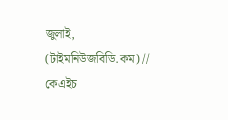জুলাই, (টাইমনিউজবিডি.কম) // কেএইচ